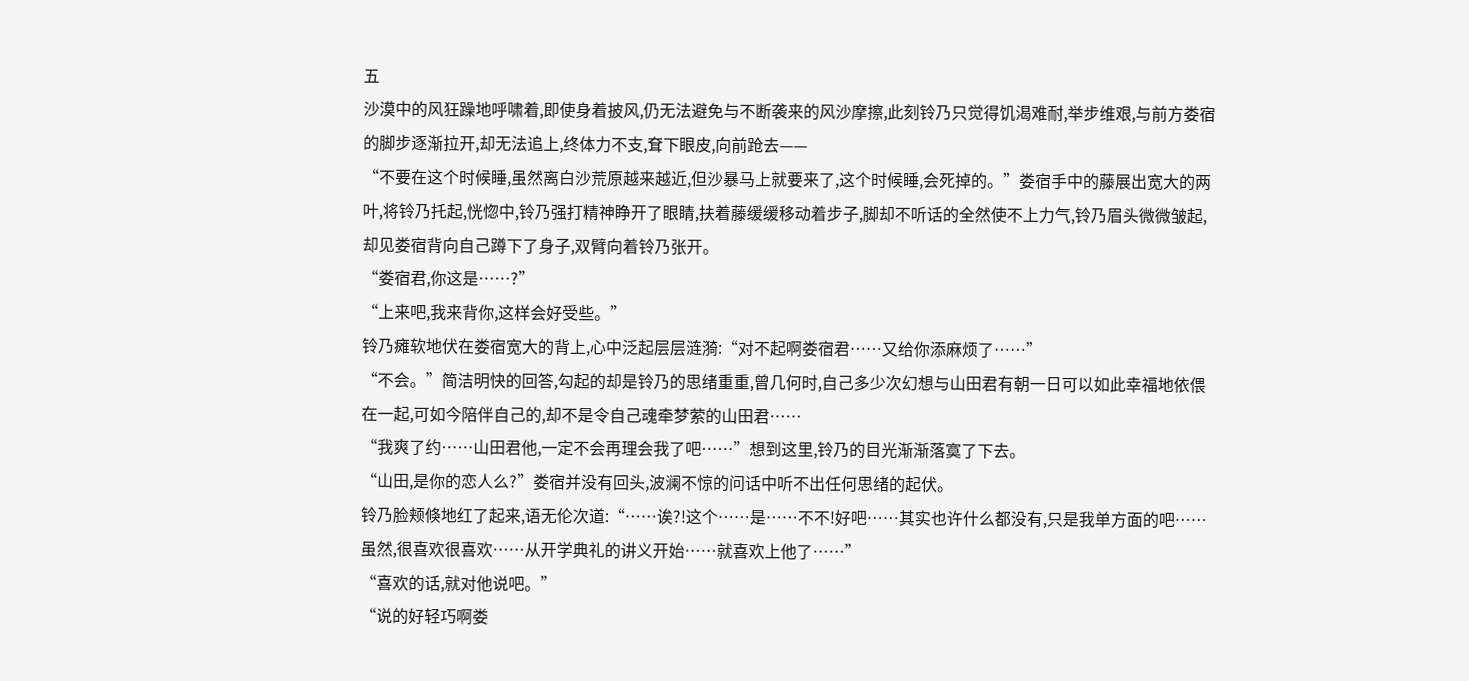五
沙漠中的风狂躁地呼啸着,即使身着披风,仍无法避免与不断袭来的风沙摩擦,此刻铃乃只觉得饥渴难耐,举步维艰,与前方娄宿的脚步逐渐拉开,却无法追上,终体力不支,耷下眼皮,向前跄去——
“不要在这个时候睡,虽然离白沙荒原越来越近,但沙暴马上就要来了,这个时候睡,会死掉的。”娄宿手中的藤展出宽大的两叶,将铃乃托起,恍惚中,铃乃强打精神睁开了眼睛,扶着藤缓缓移动着步子,脚却不听话的全然使不上力气,铃乃眉头微微皱起,却见娄宿背向自己蹲下了身子,双臂向着铃乃张开。
“娄宿君,你这是……?”
“上来吧,我来背你,这样会好受些。”
铃乃瘫软地伏在娄宿宽大的背上,心中泛起层层涟漪:“对不起啊娄宿君……又给你添麻烦了……”
“不会。”简洁明快的回答,勾起的却是铃乃的思绪重重,曾几何时,自己多少次幻想与山田君有朝一日可以如此幸福地依偎在一起,可如今陪伴自己的,却不是令自己魂牵梦萦的山田君……
“我爽了约……山田君他,一定不会再理会我了吧……”想到这里,铃乃的目光渐渐落寞了下去。
“山田,是你的恋人么?”娄宿并没有回头,波澜不惊的问话中听不出任何思绪的起伏。
铃乃脸颊倏地红了起来,语无伦次道:“……诶?!这个……是……不不!好吧……其实也许什么都没有,只是我单方面的吧……虽然,很喜欢很喜欢……从开学典礼的讲义开始……就喜欢上他了……”
“喜欢的话,就对他说吧。”
“说的好轻巧啊娄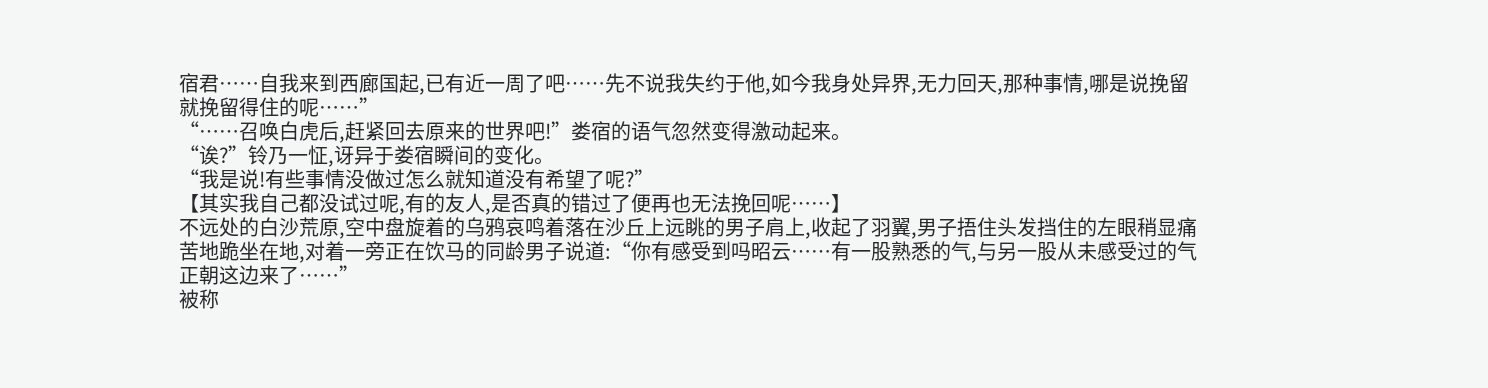宿君……自我来到西廊国起,已有近一周了吧……先不说我失约于他,如今我身处异界,无力回天,那种事情,哪是说挽留就挽留得住的呢……”
“……召唤白虎后,赶紧回去原来的世界吧!”娄宿的语气忽然变得激动起来。
“诶?”铃乃一怔,讶异于娄宿瞬间的变化。
“我是说!有些事情没做过怎么就知道没有希望了呢?”
【其实我自己都没试过呢,有的友人,是否真的错过了便再也无法挽回呢……】
不远处的白沙荒原,空中盘旋着的乌鸦哀鸣着落在沙丘上远眺的男子肩上,收起了羽翼,男子捂住头发挡住的左眼稍显痛苦地跪坐在地,对着一旁正在饮马的同龄男子说道:“你有感受到吗昭云……有一股熟悉的气,与另一股从未感受过的气正朝这边来了……”
被称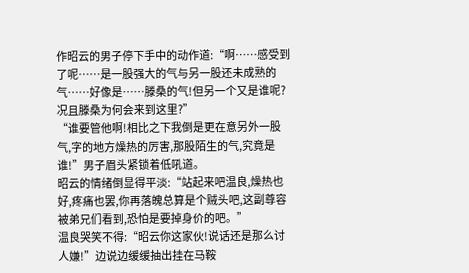作昭云的男子停下手中的动作道:“啊……感受到了呢……是一股强大的气与另一股还未成熟的气……好像是……滕桑的气!但另一个又是谁呢?况且滕桑为何会来到这里?”
“谁要管他啊!相比之下我倒是更在意另外一股气,字的地方燥热的厉害,那股陌生的气,究竟是谁!”男子眉头紧锁着低吼道。
昭云的情绪倒显得平淡:“站起来吧温良,燥热也好,疼痛也罢,你再落魄总算是个贼头吧,这副尊容被弟兄们看到,恐怕是要掉身价的吧。”
温良哭笑不得:“昭云你这家伙!说话还是那么讨人嫌!”边说边缓缓抽出挂在马鞍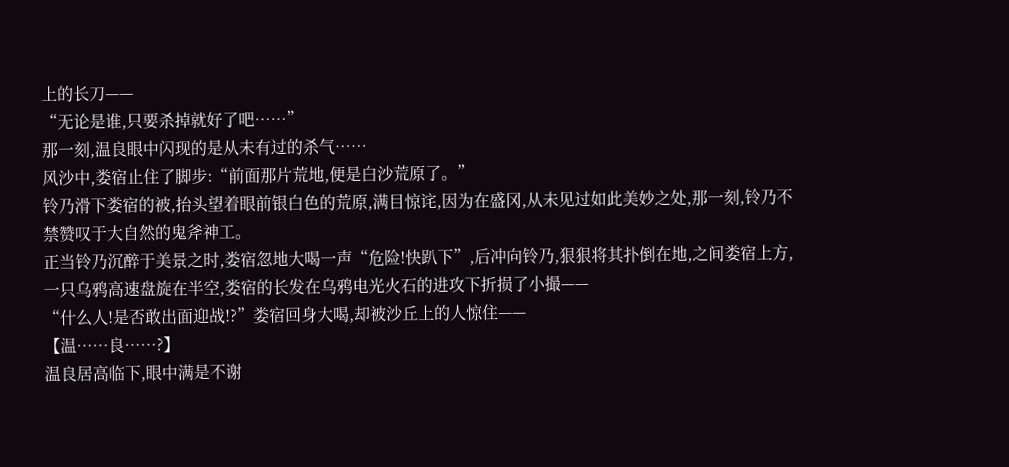上的长刀——
“无论是谁,只要杀掉就好了吧……”
那一刻,温良眼中闪现的是从未有过的杀气……
风沙中,娄宿止住了脚步:“前面那片荒地,便是白沙荒原了。”
铃乃滑下娄宿的被,抬头望着眼前银白色的荒原,满目惊诧,因为在盛冈,从未见过如此美妙之处,那一刻,铃乃不禁赞叹于大自然的鬼斧神工。
正当铃乃沉醉于美景之时,娄宿忽地大喝一声“危险!快趴下”,后冲向铃乃,狠狠将其扑倒在地,之间娄宿上方,一只乌鸦高速盘旋在半空,娄宿的长发在乌鸦电光火石的进攻下折损了小撮——
“什么人!是否敢出面迎战!?”娄宿回身大喝,却被沙丘上的人惊住——
【温……良……?】
温良居高临下,眼中满是不谢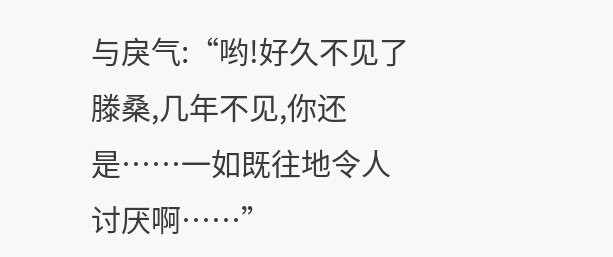与戾气:“哟!好久不见了滕桑,几年不见,你还是……一如既往地令人讨厌啊……”